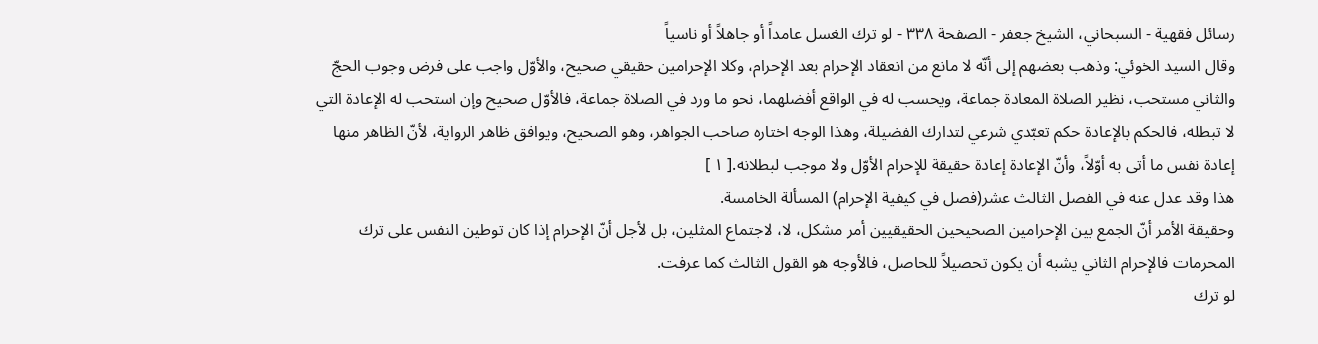رسائل فقهية - السبحاني، الشيخ جعفر - الصفحة ٣٣٨ - لو ترك الغسل عامداً أو جاهلاً أو ناسياً
وقال السيد الخوئي: وذهب بعضهم إلى أنّه لا مانع من انعقاد الإحرام بعد الإحرام، وكلا الإحرامين حقيقي صحيح، والأوّل واجب على فرض وجوب الحجّ والثاني مستحب، نظير الصلاة المعادة جماعة، ويحسب له في الواقع أفضلهما، نحو ما ورد في الصلاة جماعة، فالأوّل صحيح وإن استحب له الإعادة التي لا تبطله، فالحكم بالإعادة حكم تعبّدي شرعي لتدارك الفضيلة، وهذا الوجه اختاره صاحب الجواهر، وهو الصحيح، ويوافق ظاهر الرواية، لأنّ الظاهر منها إعادة نفس ما أتى به أوّلاً، وأنّ الإعادة إعادة حقيقة للإحرام الأوّل ولا موجب لبطلانه.[ ١ ]
هذا وقد عدل عنه في الفصل الثالث عشر(فصل في كيفية الإحرام) المسألة الخامسة.
وحقيقة الأمر أنّ الجمع بين الإحرامين الصحيحين الحقيقيين أمر مشكل، لا، لاجتماع المثلين، بل لأجل أنّ الإحرام إذا كان توطين النفس على ترك المحرمات فالإحرام الثاني يشبه أن يكون تحصيلاً للحاصل، فالأوجه هو القول الثالث كما عرفت.
لو ترك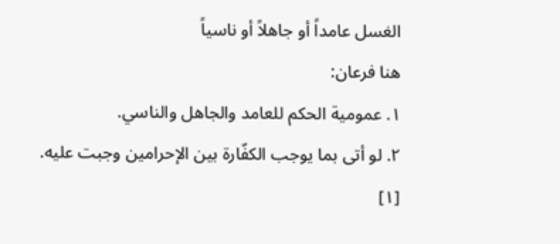الغسل عامداً أو جاهلاً أو ناسياً
هنا فرعان:
١. عمومية الحكم للعامد والجاهل والناسي.
٢. لو أتى بما يوجب الكفّارة بين الإحرامين وجبت عليه.
[١]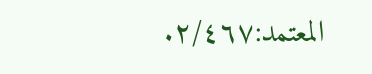المعتمد:٢/٤٦٧.